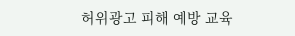허위광고 피해 예방 교육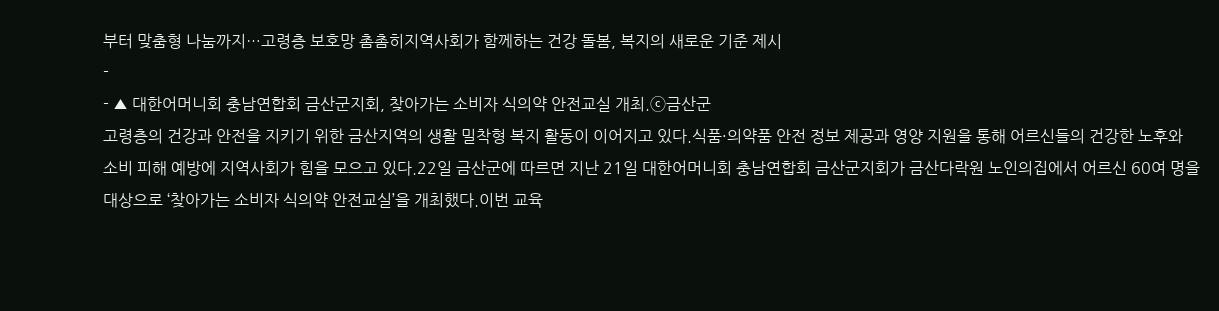부터 맞춤형 나눔까지…고령층 보호망 촘촘히지역사회가 함께하는 건강 돌봄, 복지의 새로운 기준 제시
-
- ▲ 대한어머니회 충남연합회 금산군지회, 찾아가는 소비자 식의약 안전교실 개최.ⓒ금산군
고령층의 건강과 안전을 지키기 위한 금산지역의 생활 밀착형 복지 활동이 이어지고 있다.식품·의약품 안전 정보 제공과 영양 지원을 통해 어르신들의 건강한 노후와 소비 피해 예방에 지역사회가 힘을 모으고 있다.22일 금산군에 따르면 지난 21일 대한어머니회 충남연합회 금산군지회가 금산다락원 노인의집에서 어르신 60여 명을 대상으로 ‘찾아가는 소비자 식의약 안전교실’을 개최했다.이번 교육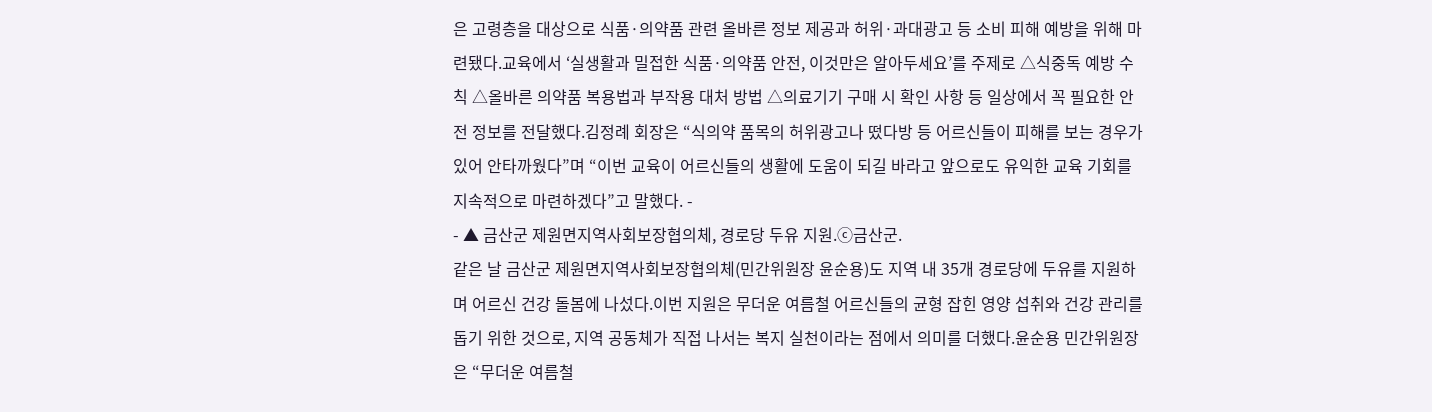은 고령층을 대상으로 식품·의약품 관련 올바른 정보 제공과 허위·과대광고 등 소비 피해 예방을 위해 마련됐다.교육에서 ‘실생활과 밀접한 식품·의약품 안전, 이것만은 알아두세요’를 주제로 △식중독 예방 수칙 △올바른 의약품 복용법과 부작용 대처 방법 △의료기기 구매 시 확인 사항 등 일상에서 꼭 필요한 안전 정보를 전달했다.김정례 회장은 “식의약 품목의 허위광고나 떴다방 등 어르신들이 피해를 보는 경우가 있어 안타까웠다”며 “이번 교육이 어르신들의 생활에 도움이 되길 바라고 앞으로도 유익한 교육 기회를 지속적으로 마련하겠다”고 말했다. -
- ▲ 금산군 제원면지역사회보장협의체, 경로당 두유 지원.ⓒ금산군.
같은 날 금산군 제원면지역사회보장협의체(민간위원장 윤순용)도 지역 내 35개 경로당에 두유를 지원하며 어르신 건강 돌봄에 나섰다.이번 지원은 무더운 여름철 어르신들의 균형 잡힌 영양 섭취와 건강 관리를 돕기 위한 것으로, 지역 공동체가 직접 나서는 복지 실천이라는 점에서 의미를 더했다.윤순용 민간위원장은 “무더운 여름철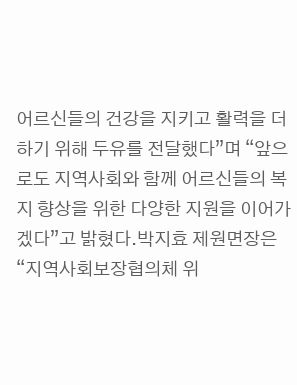어르신들의 건강을 지키고 활력을 더하기 위해 두유를 전달했다”며 “앞으로도 지역사회와 함께 어르신들의 복지 향상을 위한 다양한 지원을 이어가겠다”고 밝혔다.박지효 제원면장은 “지역사회보장협의체 위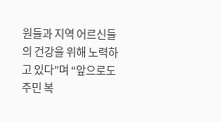원들과 지역 어르신들의 건강을 위해 노력하고 있다”며 “앞으로도 주민 복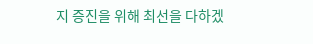지 증진을 위해 최선을 다하겠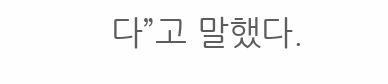다”고 말했다.